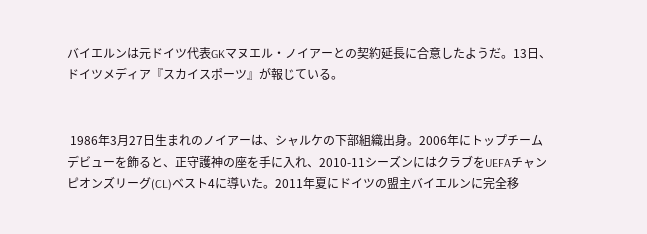バイエルンは元ドイツ代表GKマヌエル・ノイアーとの契約延長に合意したようだ。13日、ドイツメディア『スカイスポーツ』が報じている。


 1986年3月27日生まれのノイアーは、シャルケの下部組織出身。2006年にトップチームデビューを飾ると、正守護神の座を手に入れ、2010-11シーズンにはクラブをUEFAチャンピオンズリーグ(CL)ベスト4に導いた。2011年夏にドイツの盟主バイエルンに完全移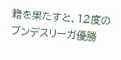籍を果たすと、12度のブンデスリーガ優勝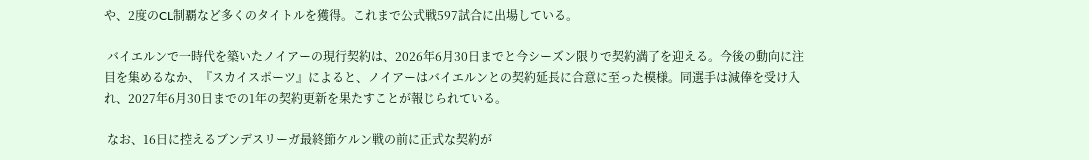や、2度のCL制覇など多くのタイトルを獲得。これまで公式戦597試合に出場している。

 バイエルンで一時代を築いたノイアーの現行契約は、2026年6月30日までと今シーズン限りで契約満了を迎える。今後の動向に注目を集めるなか、『スカイスポーツ』によると、ノイアーはバイエルンとの契約延長に合意に至った模様。同選手は減俸を受け入れ、2027年6月30日までの1年の契約更新を果たすことが報じられている。

 なお、16日に控えるブンデスリーガ最終節ケルン戦の前に正式な契約が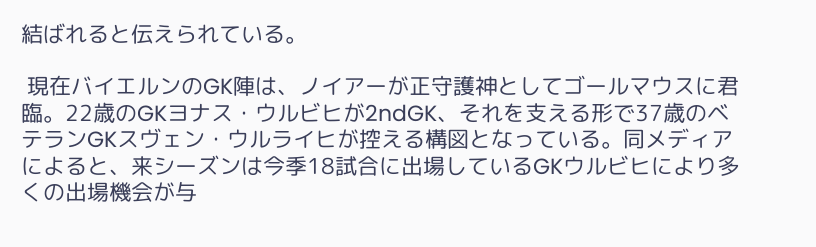結ばれると伝えられている。

 現在バイエルンのGK陣は、ノイアーが正守護神としてゴールマウスに君臨。22歳のGKヨナス・ウルビヒが2ndGK、それを支える形で37歳のベテランGKスヴェン・ウルライヒが控える構図となっている。同メディアによると、来シーズンは今季18試合に出場しているGKウルビヒにより多くの出場機会が与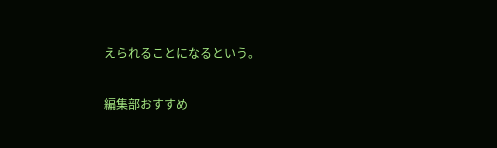えられることになるという。

編集部おすすめ